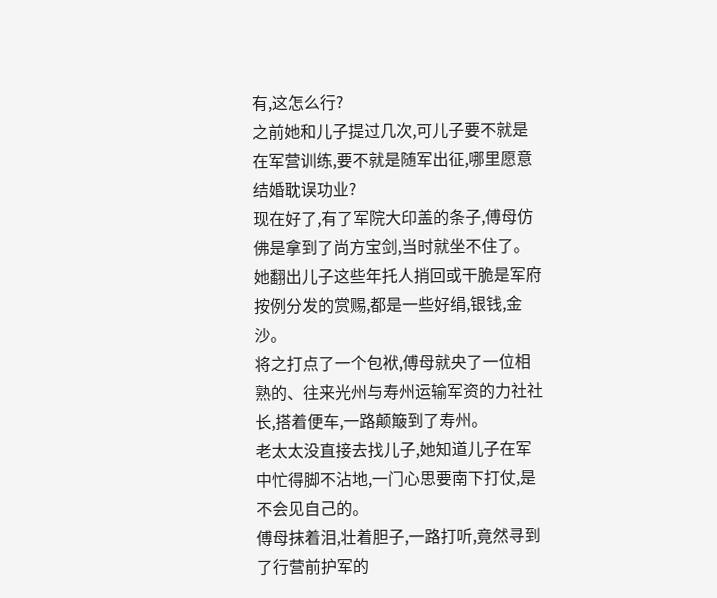有,这怎么行?
之前她和儿子提过几次,可儿子要不就是在军营训练,要不就是随军出征,哪里愿意结婚耽误功业?
现在好了,有了军院大印盖的条子,傅母仿佛是拿到了尚方宝剑,当时就坐不住了。
她翻出儿子这些年托人捎回或干脆是军府按例分发的赏赐,都是一些好绢,银钱,金沙。
将之打点了一个包袱,傅母就央了一位相熟的、往来光州与寿州运输军资的力社社长,搭着便车,一路颠簸到了寿州。
老太太没直接去找儿子,她知道儿子在军中忙得脚不沾地,一门心思要南下打仗,是不会见自己的。
傅母抹着泪,壮着胆子,一路打听,竟然寻到了行营前护军的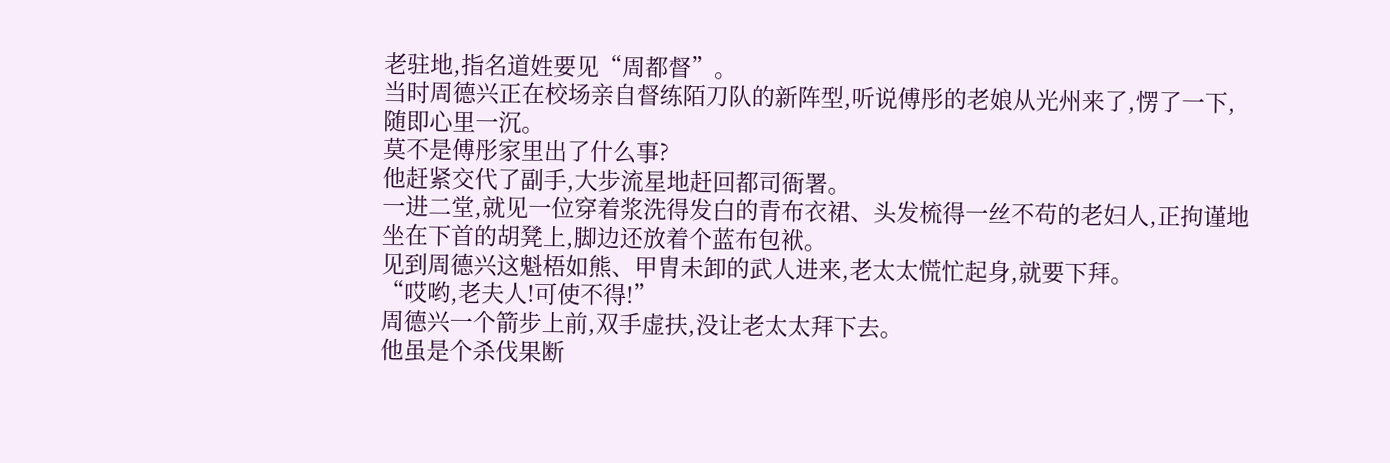老驻地,指名道姓要见“周都督”。
当时周德兴正在校场亲自督练陌刀队的新阵型,听说傅彤的老娘从光州来了,愣了一下,随即心里一沉。
莫不是傅彤家里出了什么事?
他赶紧交代了副手,大步流星地赶回都司衙署。
一进二堂,就见一位穿着浆洗得发白的青布衣裙、头发梳得一丝不苟的老妇人,正拘谨地坐在下首的胡凳上,脚边还放着个蓝布包袱。
见到周德兴这魁梧如熊、甲胄未卸的武人进来,老太太慌忙起身,就要下拜。
“哎哟,老夫人!可使不得!”
周德兴一个箭步上前,双手虚扶,没让老太太拜下去。
他虽是个杀伐果断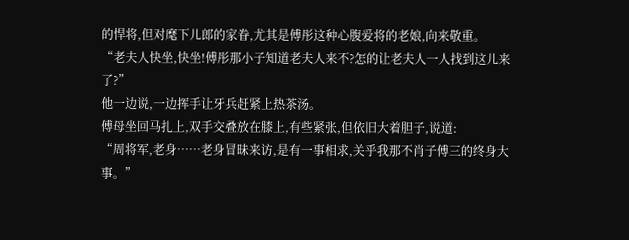的悍将,但对麾下儿郎的家眷,尤其是傅彤这种心腹爱将的老娘,向来敬重。
“老夫人快坐,快坐!傅彤那小子知道老夫人来不?怎的让老夫人一人找到这儿来了?”
他一边说,一边挥手让牙兵赶紧上热茶汤。
傅母坐回马扎上,双手交叠放在膝上,有些紧张,但依旧大着胆子,说道:
“周将军,老身……老身冒昧来访,是有一事相求,关乎我那不肖子傅三的终身大事。”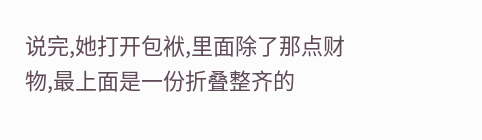说完,她打开包袱,里面除了那点财物,最上面是一份折叠整齐的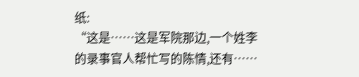纸:
“这是……这是军院那边,一个姓李的录事官人帮忙写的陈情,还有……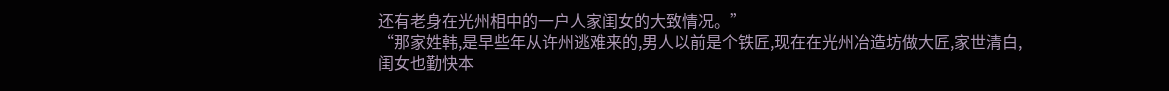还有老身在光州相中的一户人家闺女的大致情况。”
“那家姓韩,是早些年从许州逃难来的,男人以前是个铁匠,现在在光州冶造坊做大匠,家世清白,闺女也勤快本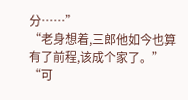分……”
“老身想着,三郎他如今也算有了前程,该成个家了。”
“可